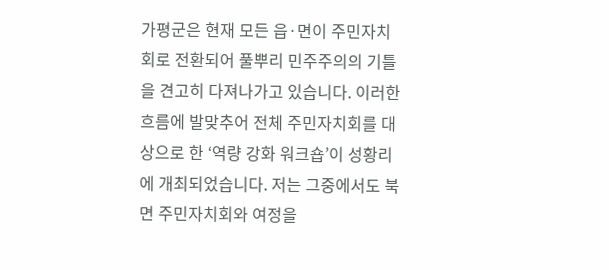가평군은 현재 모든 읍·면이 주민자치회로 전환되어 풀뿌리 민주주의의 기틀을 견고히 다져나가고 있습니다. 이러한 흐름에 발맞추어 전체 주민자치회를 대상으로 한 ‘역량 강화 워크숍’이 성황리에 개최되었습니다. 저는 그중에서도 북면 주민자치회와 여정을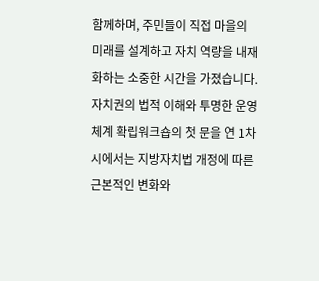함께하며, 주민들이 직접 마을의 미래를 설계하고 자치 역량을 내재화하는 소중한 시간을 가졌습니다.자치권의 법적 이해와 투명한 운영 체계 확립워크숍의 첫 문을 연 1차시에서는 지방자치법 개정에 따른 근본적인 변화와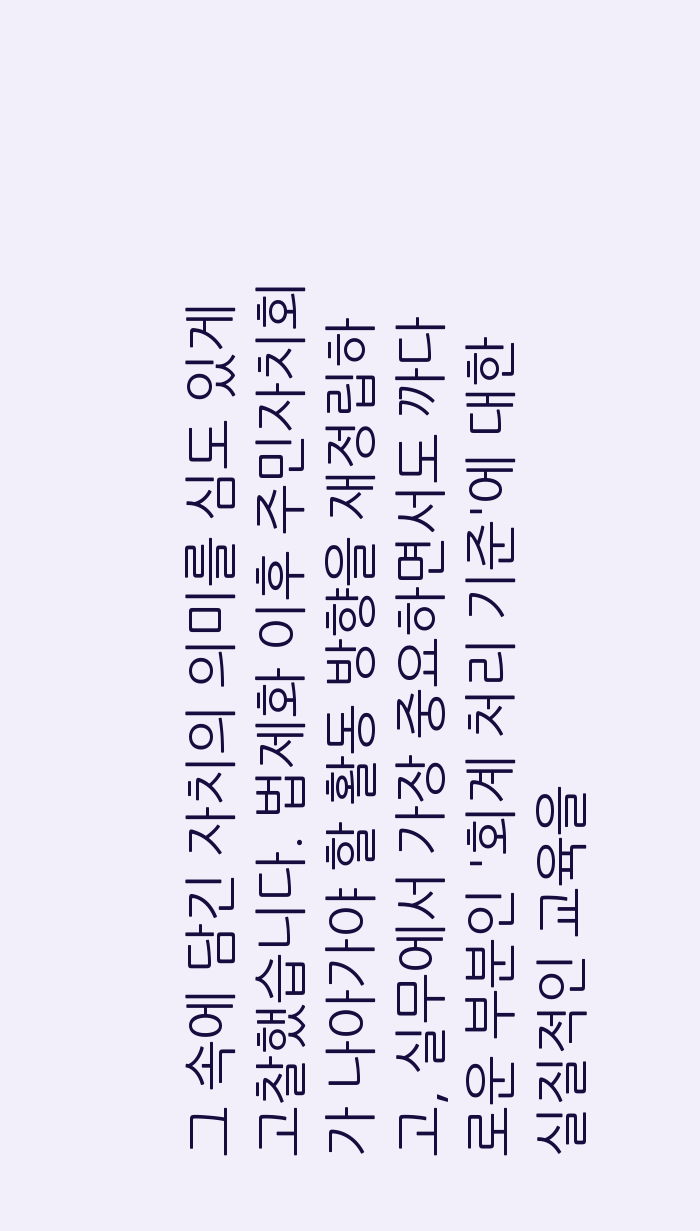그 속에 담긴 자치의 의미를 심도 있게 고찰했습니다. 법제화 이후 주민자치회가 나아가야 할 활동 방향을 재정립하고, 실무에서 가장 중요하면서도 까다로운 부분인 '회계 처리 기준'에 대한 실질적인 교육을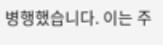병행했습니다. 이는 주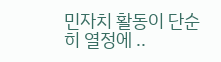민자치 활동이 단순히 열정에 ..